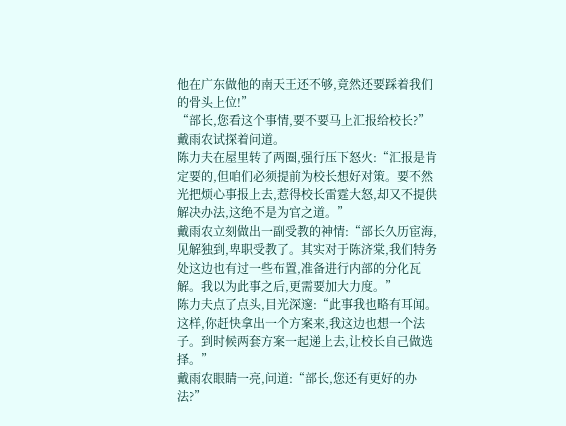他在广东做他的南天王还不够,竟然还要踩着我们的骨头上位!”
“部长,您看这个事情,要不要马上汇报给校长?”戴雨农试探着问道。
陈力夫在屋里转了两圈,强行压下怒火:“汇报是肯定要的,但咱们必须提前为校长想好对策。要不然光把烦心事报上去,惹得校长雷霆大怒,却又不提供解决办法,这绝不是为官之道。”
戴雨农立刻做出一副受教的神情:“部长久历宦海,见解独到,卑职受教了。其实对于陈济棠,我们特务处这边也有过一些布置,准备进行内部的分化瓦解。我以为此事之后,更需要加大力度。”
陈力夫点了点头,目光深邃:“此事我也略有耳闻。这样,你赶快拿出一个方案来,我这边也想一个法子。到时候两套方案一起递上去,让校长自己做选择。”
戴雨农眼睛一亮,问道:“部长,您还有更好的办法?”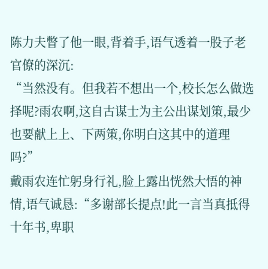陈力夫瞥了他一眼,背着手,语气透着一股子老官僚的深沉:
“当然没有。但我若不想出一个,校长怎么做选择呢?雨农啊,这自古谋士为主公出谋划策,最少也要献上上、下两策,你明白这其中的道理吗?”
戴雨农连忙躬身行礼,脸上露出恍然大悟的神情,语气诚恳:“多谢部长提点!此一言当真抵得十年书,卑职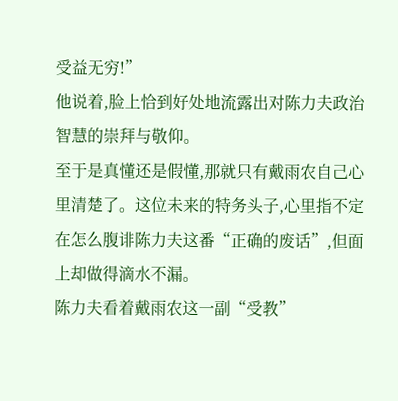受益无穷!”
他说着,脸上恰到好处地流露出对陈力夫政治智慧的崇拜与敬仰。
至于是真懂还是假懂,那就只有戴雨农自己心里清楚了。这位未来的特务头子,心里指不定在怎么腹诽陈力夫这番“正确的废话”,但面上却做得滴水不漏。
陈力夫看着戴雨农这一副“受教”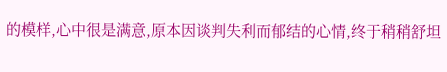的模样,心中很是满意,原本因谈判失利而郁结的心情,终于稍稍舒坦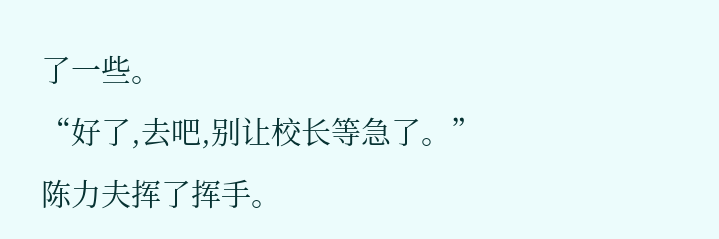了一些。
“好了,去吧,别让校长等急了。”陈力夫挥了挥手。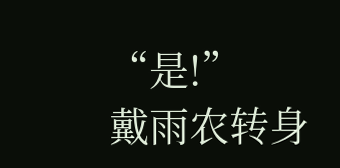“是!”
戴雨农转身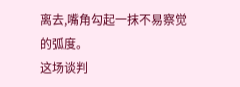离去,嘴角勾起一抹不易察觉的弧度。
这场谈判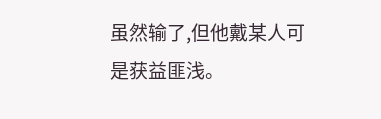虽然输了,但他戴某人可是获益匪浅。